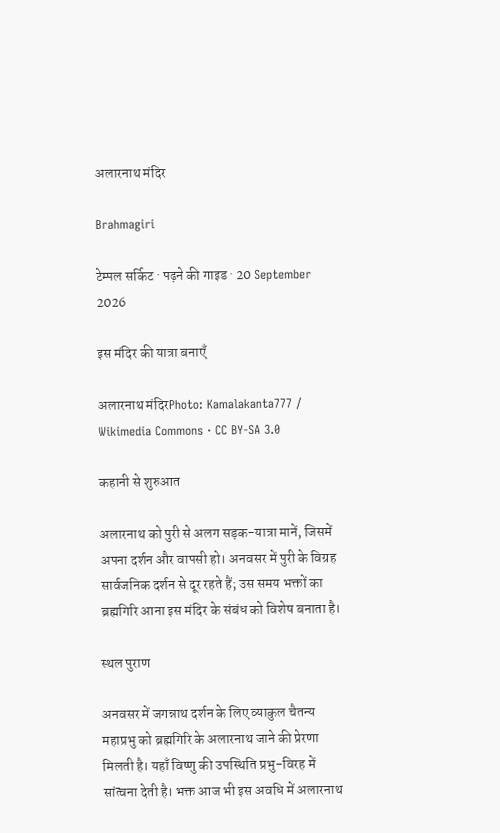अलारनाथ मंदिर

Brahmagiri

टेम्पल सर्किट · पढ़ने की गाइड · 20 September 2026

इस मंदिर की यात्रा बनाएँ

अलारनाथ मंदिरPhoto: Kamalakanta777 / Wikimedia Commons · CC BY-SA 3.0

कहानी से शुरुआत

अलारनाथ को पुरी से अलग सड़क-यात्रा मानें, जिसमें अपना दर्शन और वापसी हो। अनवसर में पुरी के विग्रह सार्वजनिक दर्शन से दूर रहते हैं; उस समय भक्तों का ब्रह्मगिरि आना इस मंदिर के संबंध को विशेष बनाता है।

स्थल पुराण

अनवसर में जगन्नाथ दर्शन के लिए व्याकुल चैतन्य महाप्रभु को ब्रह्मगिरि के अलारनाथ जाने की प्रेरणा मिलती है। यहाँ विष्णु की उपस्थिति प्रभु-विरह में सांत्वना देती है। भक्त आज भी इस अवधि में अलारनाथ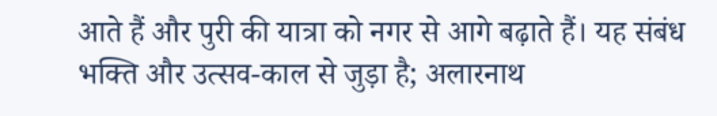आते हैं और पुरी की यात्रा को नगर से आगे बढ़ाते हैं। यह संबंध भक्ति और उत्सव-काल से जुड़ा है; अलारनाथ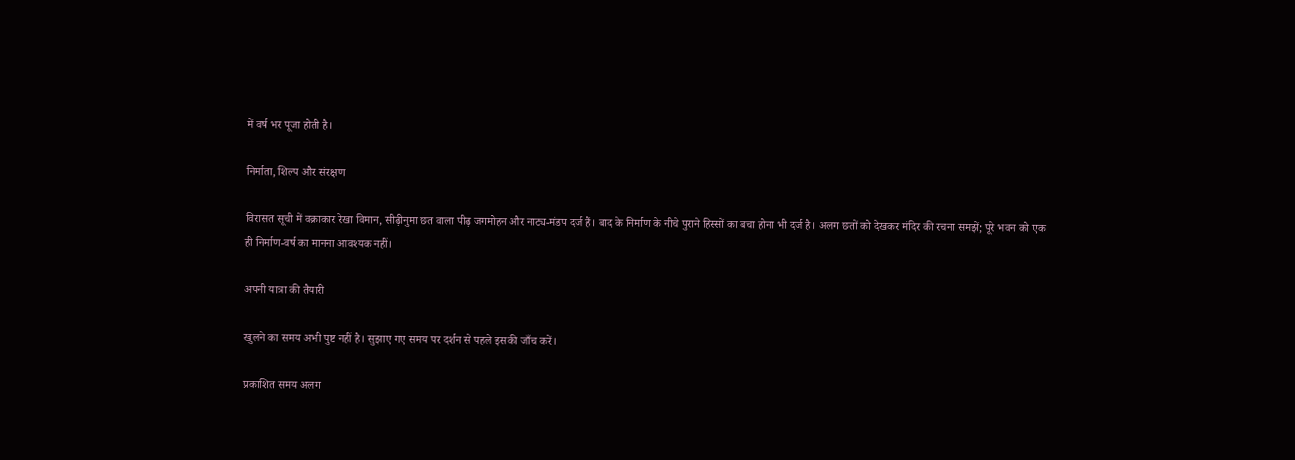में वर्ष भर पूजा होती है।

निर्माता, शिल्प और संरक्षण

विरासत सूची में वक्राकार रेखा विमान, सीढ़ीनुमा छत वाला पीढ़ जगमोहन और नाट्य-मंडप दर्ज हैं। बाद के निर्माण के नीचे पुराने हिस्सों का बचा होना भी दर्ज है। अलग छतों को देखकर मंदिर की रचना समझें; पूरे भवन को एक ही निर्माण-वर्ष का मानना आवश्यक नहीं।

अपनी यात्रा की तैयारी

खुलने का समय अभी पुष्ट नहीं है। सुझाए गए समय पर दर्शन से पहले इसकी जाँच करें।

प्रकाशित समय अलग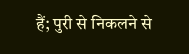हैं; पुरी से निकलने से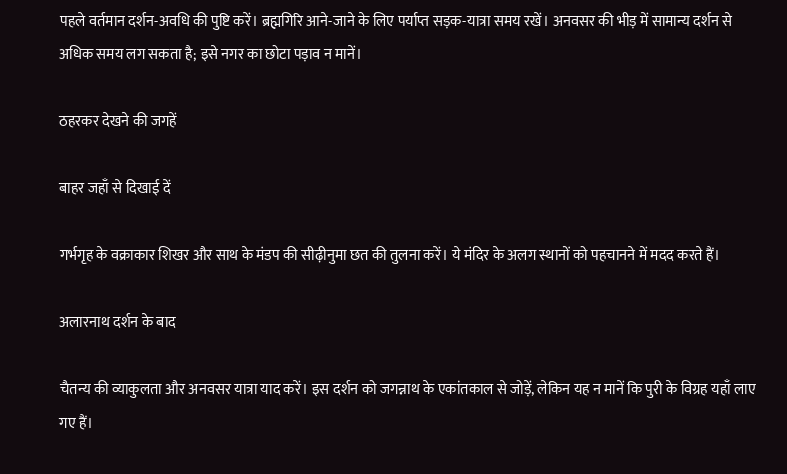पहले वर्तमान दर्शन-अवधि की पुष्टि करें। ब्रह्मगिरि आने-जाने के लिए पर्याप्त सड़क-यात्रा समय रखें। अनवसर की भीड़ में सामान्य दर्शन से अधिक समय लग सकता है; इसे नगर का छोटा पड़ाव न मानें।

ठहरकर देखने की जगहें

बाहर जहाँ से दिखाई दें

गर्भगृह के वक्राकार शिखर और साथ के मंडप की सीढ़ीनुमा छत की तुलना करें। ये मंदिर के अलग स्थानों को पहचानने में मदद करते हैं।

अलारनाथ दर्शन के बाद

चैतन्य की व्याकुलता और अनवसर यात्रा याद करें। इस दर्शन को जगन्नाथ के एकांतकाल से जोड़ें, लेकिन यह न मानें कि पुरी के विग्रह यहाँ लाए गए हैं।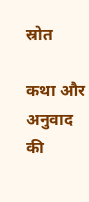स्रोत

कथा और अनुवाद की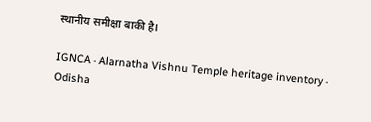स्थानीय समीक्षा बाकी है।

IGNCA · Alarnatha Vishnu Temple heritage inventory · Odisha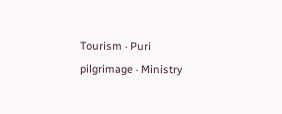Tourism · Puri pilgrimage · Ministry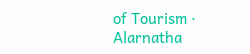of Tourism · Alarnatha